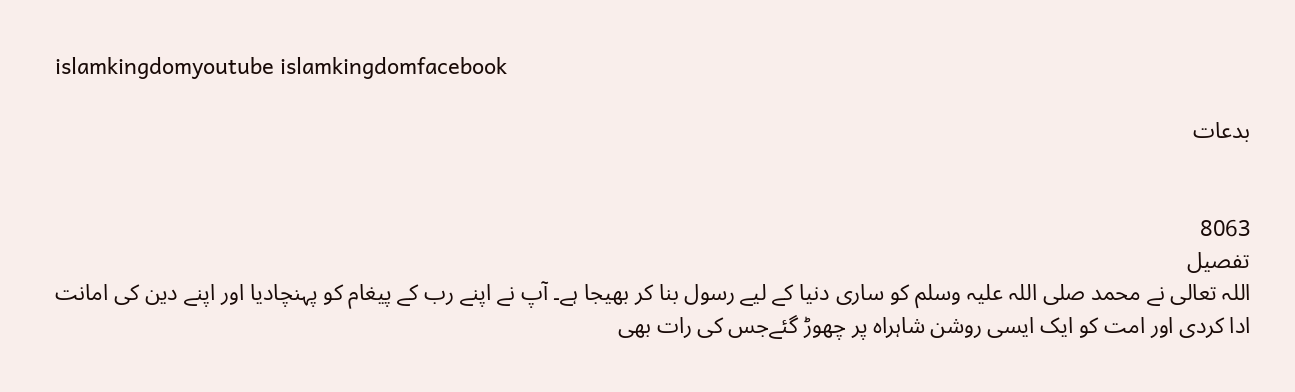islamkingdomyoutube islamkingdomfacebook

بدعات


8063
تفصیل
اللہ تعالی نے محمد صلی اللہ علیہ وسلم کو ساری دنیا کے لیے رسول بنا کر بھیجا ہے۔ آپ نے اپنے رب کے پیغام کو پہنچادیا اور اپنے دین کی امانت ادا کردی اور امت کو ایک ایسی روشن شاہراہ پر چھوڑ گئےجس کی رات بھی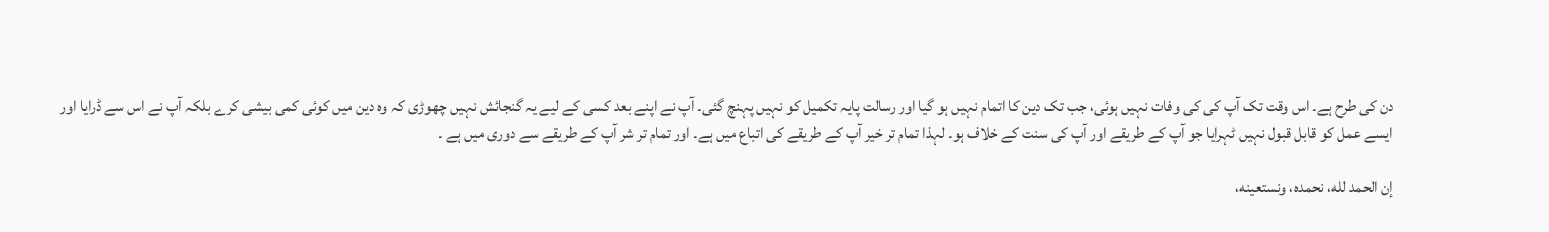دن کی طرح ہے۔ اس وقت تک آپ کی کی وفات نہیں ہوئی، جب تک دین کا اتمام نہیں ہو گیا اور رسالت پایہ تکمیل کو نہیں پہنچ گئی۔ آپ نے اپنے بعد کسی کے لیے یہ گنجائش نہیں چھوڑی کہ وہ دین میں کوئی کمی بیشی کرے بلکہ آپ نے اس سے ڈرایا اور ایسے عمل کو قابل قبول نہیں ٹہرایا جو آپ کے طریقے اور آپ کی سنت کے خلاف ہو۔ لہذا تمام تر خیر آپ کے طریقے کی اتباع میں ہے۔ اور تمام تر شر آپ کے طریقے سے دوری میں ہے ۔

إن الحمد لله، نحمده، ونستعينه،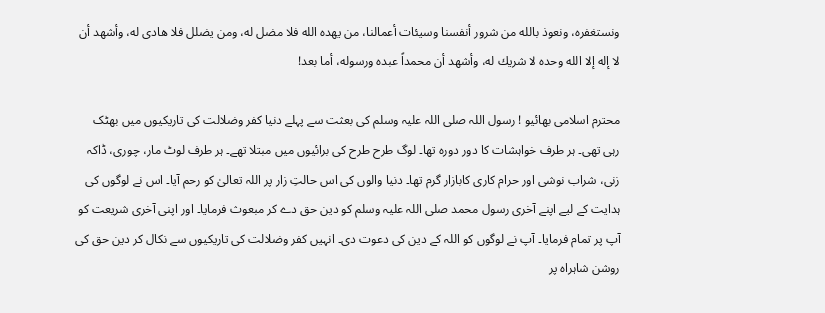ونستغفره، ونعوذ بالله من شرور أنفسنا وسيئات أعمالنا، من يهده الله فلا مضل له، ومن يضلل فلا هادى له، وأشهد أن لا إله إلا الله وحده لا شريك له، وأشهد أن محمداً عبده ورسوله، أما بعد!

محترم اسلامی بھائیو ! رسول اللہ صلی اللہ علیہ وسلم کی بعثت سے پہلے دنیا کفر وضلالت کی تاریکیوں میں بھٹک رہی تھی۔ ہر طرف خواہشات کا دور دورہ تھا۔ لوگ طرح طرح کی برائیوں میں مبتلا تھے۔ ہر طرف لوٹ مار، چوری، ڈاکہ زنی، شراب نوشی اور حرام کاری کابازار گرم تھا۔ دنیا والوں کی اس حالتِ زار پر اللہ تعالیٰ کو رحم آیا۔ اس نے لوگوں کی ہدایت کے لیے اپنے آخری رسول محمد صلی اللہ علیہ وسلم کو دین حق دے کر مبعوث فرمایا۔ اور اپنی آخری شریعت کو آپ پر تمام فرمایا۔ آپ نے لوگوں کو اللہ کے دین کی دعوت دی۔ انہیں کفر وضلالت کی تاریکیوں سے نکال کر دین حق کی روشن شاہراہ پر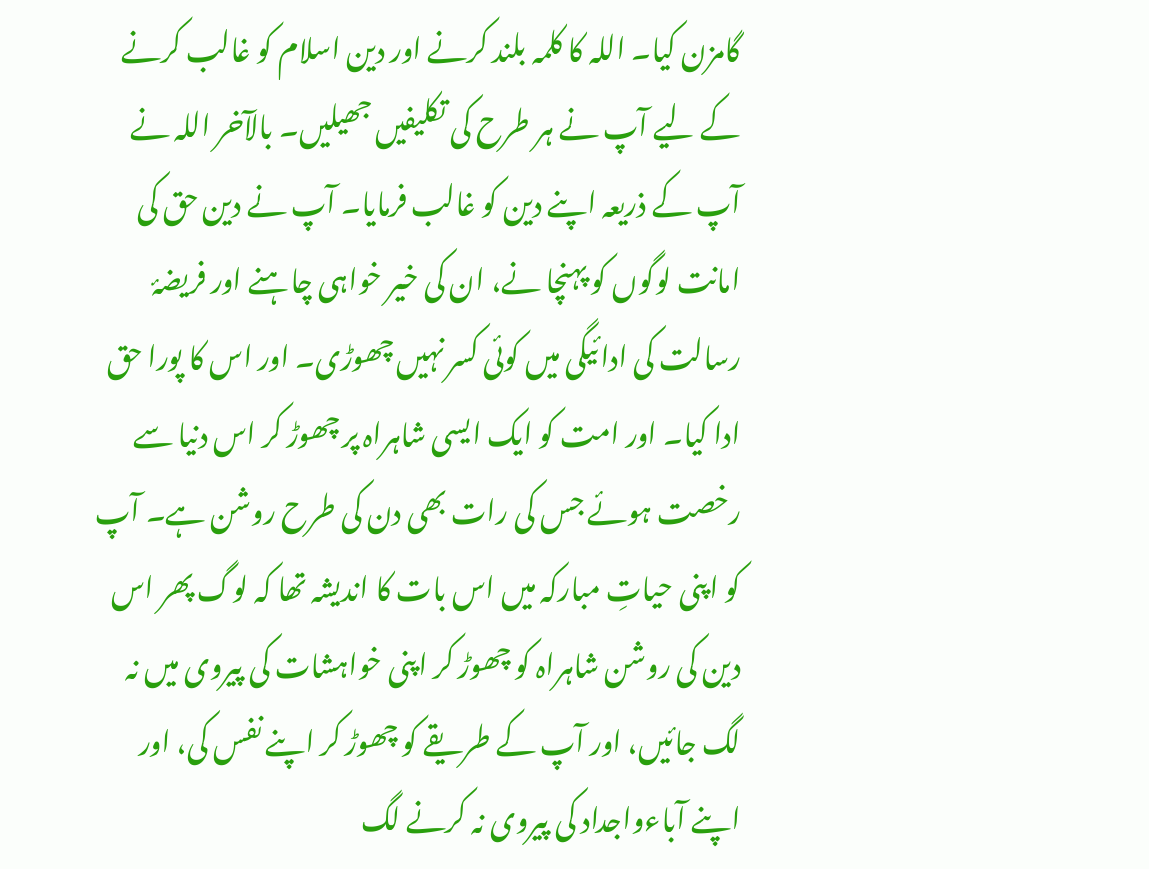گامزن کیا۔ اللہ کا کلمہ بلند کرنے اور دین اسلام کو غالب کرنے کے لیے آپ نے ہر طرح کی تکلیفیں جھیلیں۔ بالآخر اللہ نے آپ کے ذریعہ اپنے دین کو غالب فرمایا۔ آپ نے دین حق کی امانت لوگوں کو پہنچا نے، ان کی خیر خواہی چاہنے اور فریضۂ رسالت کی ادائیگی میں کوئی کسر نہیں چھوڑی۔ اور اس کا پورا حق ادا کیا۔ اور امت کو ایک ایسی شاہراہ پر چھوڑ کر اس دنیا سے رخصت ہوئے جس کی رات بھی دن کی طرح روشن ہے۔ آپ کو اپنی حیاتِ مبارکہ میں اس بات کا اندیشہ تھا کہ لوگ پھر اس دین کی روشن شاہراہ کو چھوڑ کر اپنی خواہشات کی پیروی میں نہ لگ جائیں، اور آپ کے طریقے کو چھوڑ کر اپنے نفس کی، اور اپنے آباءواجداد کی پیروی نہ کرنے لگ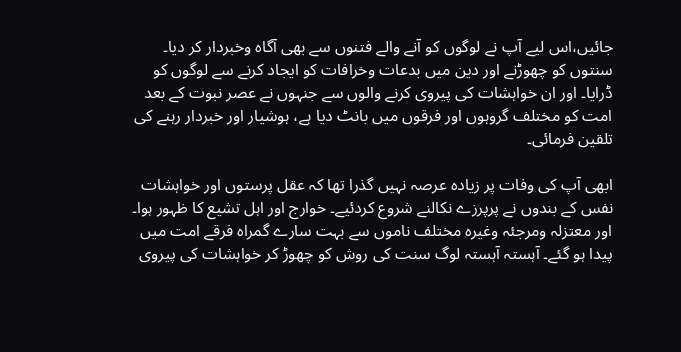جائیں،اس لیے آپ نے لوگوں کو آنے والے فتنوں سے بھی آگاہ وخبردار کر دیا۔ سنتوں کو چھوڑنے اور دین میں بدعات وخرافات کو ایجاد کرنے سے لوگوں کو ڈرایا۔ اور ان خواہشات کی پیروی کرنے والوں سے جنہوں نے عصر نبوت کے بعد امت کو مختلف گروہوں اور فرقوں میں بانٹ دیا ہے، ہوشیار اور خبردار رہنے کی تلقین فرمائی۔

ابھی آپ کی وفات پر زیادہ عرصہ نہیں گذرا تھا کہ عقل پرستوں اور خواہشات نفس کے بندوں نے پرپرزے نکالنے شروع کردئیے۔ خوارج اور اہل تشیع کا ظہور ہوا۔ اور معتزلہ ومرجئہ وغیرہ مختلف ناموں سے بہت سارے گمراہ فرقے امت میں پیدا ہو گئے۔ آہستہ آہستہ لوگ سنت کی روش کو چھوڑ کر خواہشات کی پیروی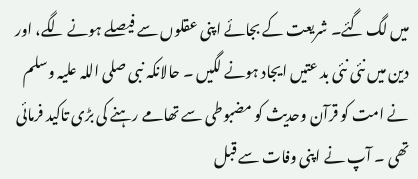میں لگ گئے۔ شریعت کے بجائے اپنی عقلوں سے فیصلے ہونے لگے، اور دین میں نئی نئی بد عتیں ایجاد ہونے لگیں ۔ حالانکہ نبی صلی اللہ علیہ وسلم نے امت کو قرآن وحدیث کو مضبوطی سے تھامے رہنے کی بڑی تاکید فرمائی تھی ۔ آپ نے اپنی وفات سے قبل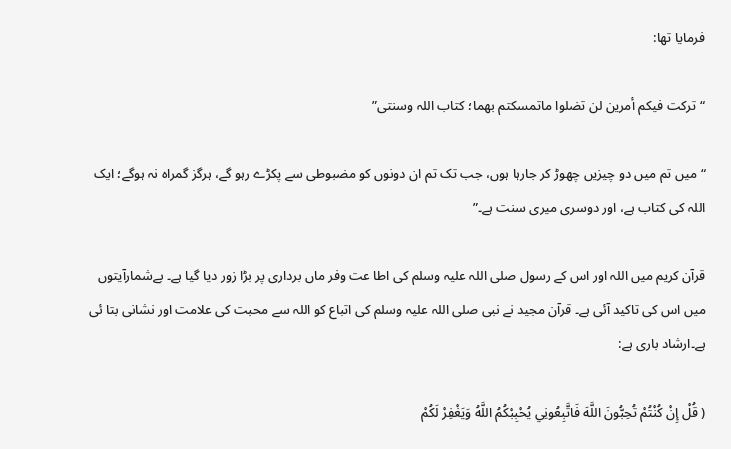فرمایا تھا:

“ترکت فیکم أمرین لن تضلوا ماتمسکتم بھما؛ کتاب اللہ وسنتی”

“میں تم میں دو چیزیں چھوڑ کر جارہا ہوں، جب تک تم ان دونوں کو مضبوطی سے پکڑے رہو گے، ہرگز گمراہ نہ ہوگے؛ ایک اللہ کی کتاب ہے، اور دوسری میری سنت ہے۔”

قرآن کریم میں اللہ اور اس کے رسول صلی اللہ علیہ وسلم کی اطا عت وفر ماں برداری پر بڑا زور دیا گیا ہے۔ بےشمارآیتوں میں اس کی تاکید آئی ہے۔ قرآن مجید نے نبی صلی اللہ علیہ وسلم کی اتباع کو اللہ سے محبت کی علامت اور نشانی بتا ئی ہے۔ارشاد باری ہے:

( قُلْ إِنْ كُنْتُمْ تُحِبُّونَ اللَّهَ فَاتَّبِعُونِي يُحْبِبْكُمُ اللَّهُ وَيَغْفِرْ لَكُمْ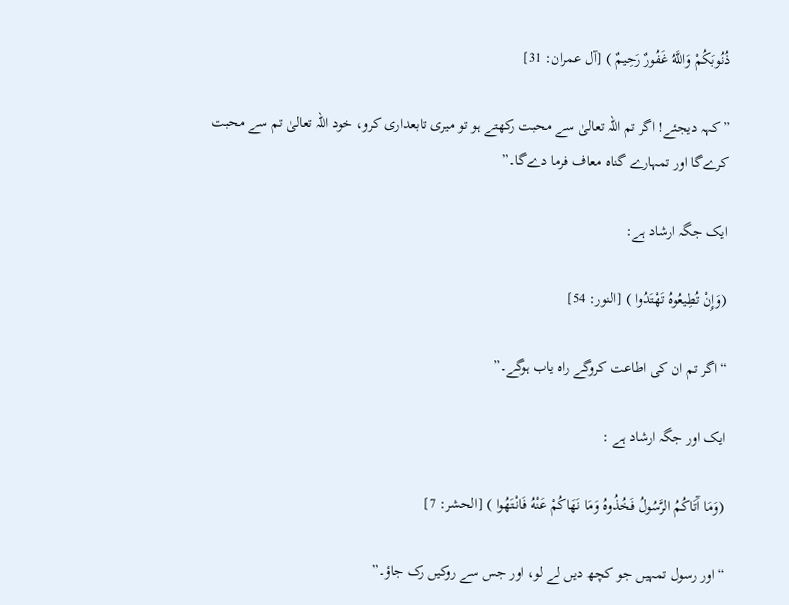ذُنُوبَكُمْ وَاللَّهُ غَفُورٌ رَحِيمٌ ) [آل عمران: 31]

”کہہ دیجئے! اگر تم اللہ تعالیٰ سے محبت رکھتے ہو تو میری تابعداری کرو، خود اللہ تعالیٰ تم سے محبت کرےگا اور تمہارے گناه معاف فرما دےگا۔”

ایک جگہ ارشاد ہے:

(وَإِنْ تُطِيعُوهُ تَهْتَدُوا ) [النور: 54]

“اگر تم ان کی اطاعت کروگے راہ یاب ہوگے۔”

ایک اور جگہ ارشاد ہے :

(وَمَا آَتَاكُمُ الرَّسُولُ فَخُذُوهُ وَمَا نَهَاكُمْ عَنْهُ فَانْتَهُوا ) [الحشر: 7]

“اور رسول تمہیں جو کچھ دیں لے لو، اور جس سے روکیں رک جاؤ۔”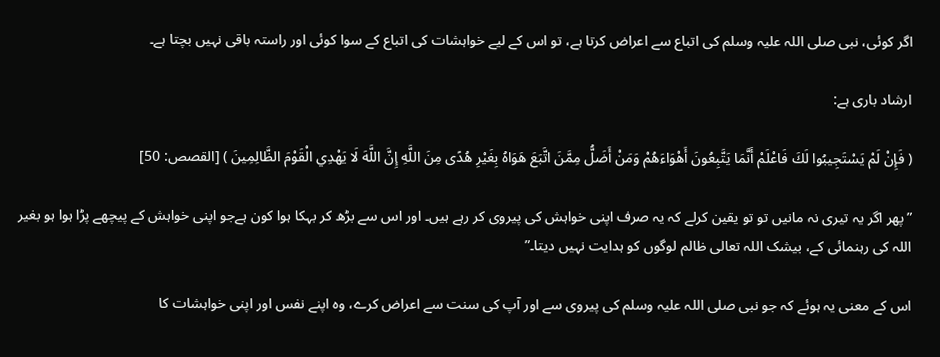اگر کوئی، نبی صلی اللہ علیہ وسلم کی اتباع سے اعراض کرتا ہے، تو اس کے لیے خواہشات کی اتباع کے سوا کوئی اور راستہ باقی نہیں بچتا ہے۔

ارشاد باری ہے:

( فَإِنْ لَمْ يَسْتَجِيبُوا لَكَ فَاعْلَمْ أَنَّمَا يَتَّبِعُونَ أَهْوَاءَهُمْ وَمَنْ أَضَلُّ مِمَّنَ اتَّبَعَ هَوَاهُ بِغَيْرِ هُدًى مِنَ اللَّهِ إِنَّ اللَّهَ لَا يَهْدِي الْقَوْمَ الظَّالِمِينَ ) [القصص: 50]

”پھر اگر یہ تیری نہ مانیں تو تو یقین کرلے کہ یہ صرف اپنی خواہش کی پیروی کر رہے ہیں۔ اور اس سے بڑھ کر بہکا ہوا کون ہےجو اپنی خواہش کے پیچھے پڑا ہوا ہو بغیر اللہ کی رہنمائی کے، بیشک اللہ تعالی ظالم لوگوں کو ہدایت نہیں دیتا۔”

اس کے معنی یہ ہوئے کہ جو نبی صلی اللہ علیہ وسلم کی پیروی سے اور آپ کی سنت سے اعراض کرے، وہ اپنے نفس اور اپنی خواہشات کا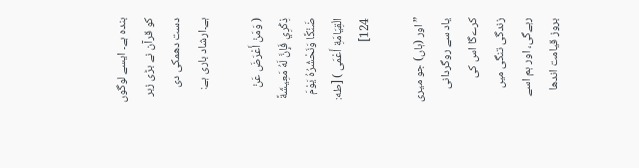بندہ ہے۔ ایسے لوگوں کو قرآن نے بڑی زبر دست دھمکی دی ہے۔ارشاد باری ہے:

( وَمَنْ أَعْرَضَ عَنْ ذِكْرِي فَإِنَّ لَهُ مَعِيشَةً ضَنْكًا وَنَحْشُرُهُ يَوْمَ الْقِيَامَةِ أَعْمَى ) [طه: 124]

”اور (ہاں) جو میری یاد سے روگردانی کرےگا اس کی زندگی تنگی میں رہےگی، اور ہم اسے بروز قیامت اندھا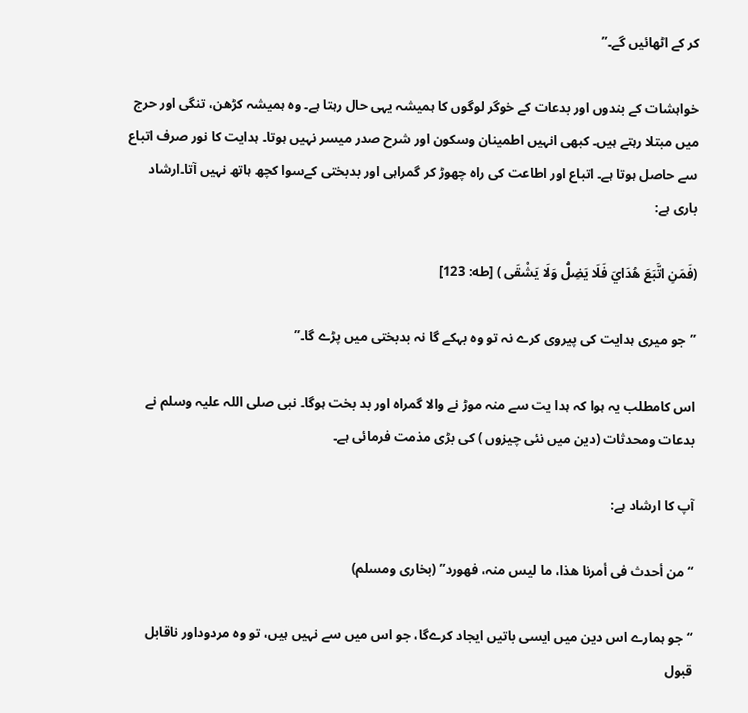کر کے اٹھائیں گے۔”

خواہشات کے بندوں اور بدعات کے خوگر لوگوں کا ہمیشہ یہی حال رہتا ہے۔ وہ ہمیشہ کڑھن، تنگی اور حرج میں مبتلا رہتے ہیں۔ کبھی انہیں اطمینان وسکون اور شرح صدر میسر نہیں ہوتا۔ ہدایت کا نور صرف اتباع سے حاصل ہوتا ہے۔ اتباع اور اطاعت کی راہ چھوڑ کر گمراہی اور بدبختی کےسوا کچھ ہاتھ نہیں آتا۔ارشاد باری ہے:

(فَمَنِ اتَّبَعَ هُدَايَ فَلَا يَضِلُّ وَلَا يَشْقَى ) [طه: 123]

”جو میری ہدایت کی پیروی کرے نہ تو وه بہکے گا نہ بدبختی میں پڑے گا۔”

اس کامطلب یہ ہوا کہ ہدا یت سے منہ موڑ نے والا گمراہ اور بد بخت ہوگا۔ نبی صلی اللہ علیہ وسلم نے بدعات ومحدثات (دین میں نئی چیزوں ) کی بڑی مذمت فرمائی ہے۔

آپ کا ارشاد ہے:

“من أحدث فی أمرنا ھذا، ما لیس منہ، فھورد” (بخاری ومسلم)

“ جو ہمارے اس دین میں ایسی باتیں ایجاد کرےگا، جو اس میں سے نہیں ہیں، تو وہ مردوداور ناقابل قبول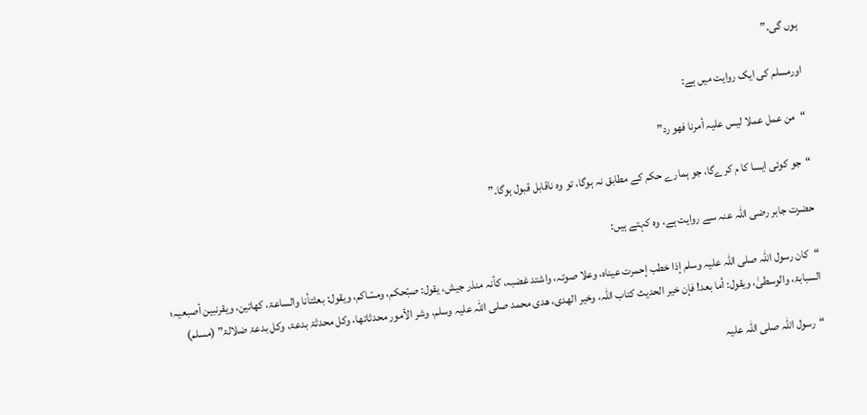ہوں گی۔”

اورمسلم کی ایک روایت میں ہے:

“من عمل عملا لیس علیہ أمرنا فھو رد”

“جو کوئی ایسا کا م کرےگا، جو ہمارے حکم کے مطابق نہ ہوگا، تو وہ ناقابل قبول ہوگا۔”

حضرت جابر رضی اللہ عنہ سے روایت ہے، وہ کہتے ہیں:

“کان رسول اللہ صلی اللہ علیہ وسلم إذا خطب إحمرت عیناہ، وعلا صوتہ، واشتد غضبہ، کأنہ منذر جیش، یقول: صبّحکم، ومسّاکم، ویقول: بعثتأنا والساعۃ، کھاتین، ویقرنبین أصبعیہ؛ السبابۃ، والوسطیٰ، ویقول: أما بعد! فإن خیر الحدیث کتاب اللہ، وخیر الھدی، ھدی محمد صلی اللہ علیہ وسلم، وشر الأمور محدثاتھا، وکل محدثۃ بدعۃ، وکل بدعۃ ضلالۃ” (مسلم)

“رسول اللہ صلی اللہ علیہ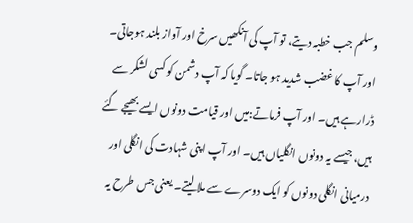وسلم جب خطبہ دیتے، تو آپ کی آنکھیں سرخ اور آواز بلند ہوجاتی۔ اور آپ کا غضب شدید ہو جاتا۔ گویا کہ آپ دشمن کو کسی لشکر سے ڈرارہے ہیں۔ اور آپ فرماتے:میں اور قیامت دونوں ایسے بھیجے گئے ہیں، جیسے یہ دونوں انگلیاں ہیں۔ اور آپ اپنی شہادت کی انگلی اور درمیانی انگلی دونوں کو ایک دوسرے سے ملا لیتے۔ یعنی جس طرح یہ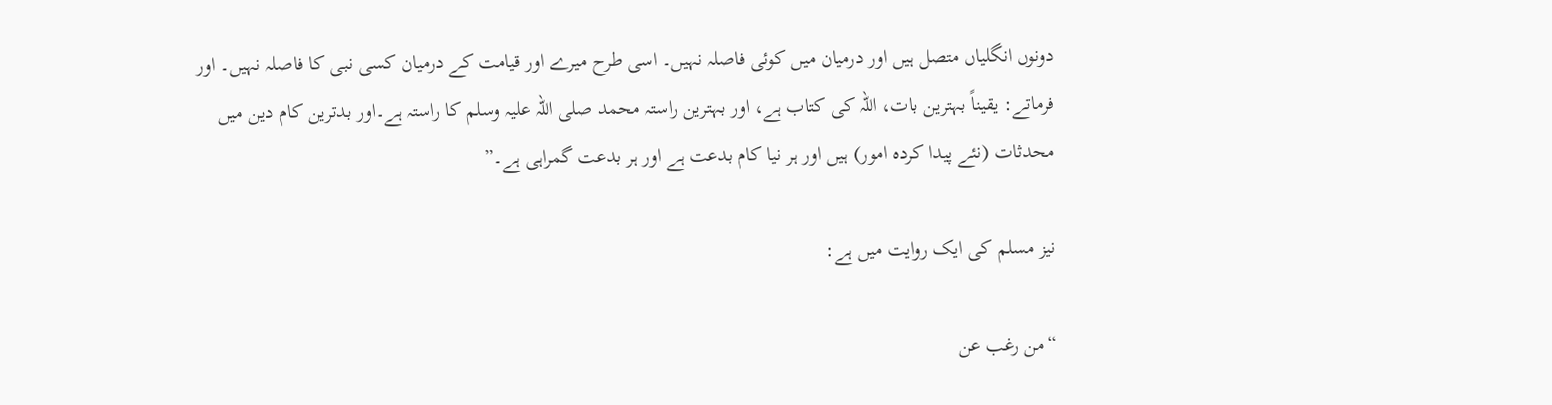دونوں انگلیاں متصل ہیں اور درمیان میں کوئی فاصلہ نہیں۔ اسی طرح میرے اور قیامت کے درمیان کسی نبی کا فاصلہ نہیں۔ اور فرماتے: یقیناً بہترین بات، اللہ کی کتاب ہے، اور بہترین راستہ محمد صلی اللہ علیہ وسلم کا راستہ ہے۔اور بدترین کام دین میں محدثات (نئے پیدا کردہ امور) ہیں اور ہر نیا کام بدعت ہے اور ہر بدعت گمراہی ہے۔”

نیز مسلم کی ایک روایت میں ہے:

“من رغب عن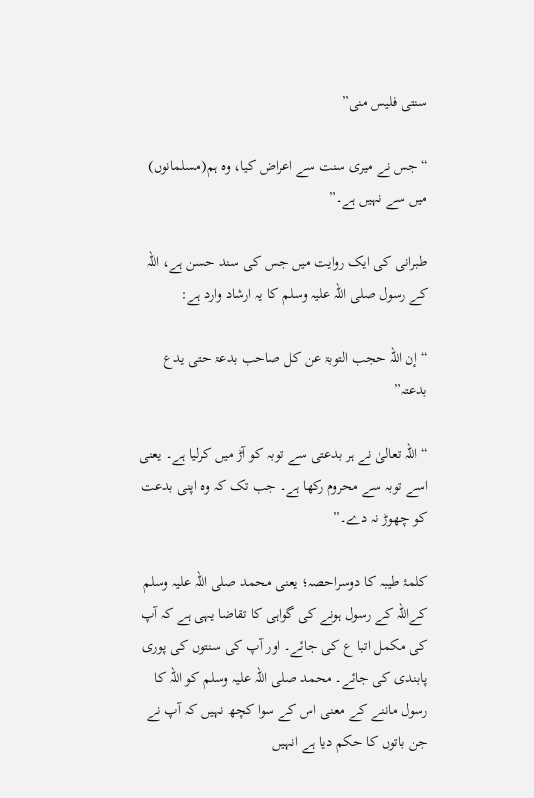سنتی فلیس منی”

“جس نے میری سنت سے اعراض کیا، وہ ہم(مسلمانوں) میں سے نہیں ہے۔”

طبرانی کی ایک روایت میں جس کی سند حسن ہے، اللہ کے رسول صلی اللہ علیہ وسلم کا یہ ارشاد وارد ہے:

“إن اللہ حجب التوبۃ عن کل صاحب بدعۃ حتی یدع بدعتہ”

“اللہ تعالیٰ نے ہر بدعتی سے توبہ کو آڑ میں کرلیا ہے۔ یعنی اسے توبہ سے محروم رکھا ہے۔ جب تک کہ وہ اپنی بدعت کو چھوڑ نہ دے۔”

کلمۂ طیبہ کا دوسراحصہ؛ یعنی محمد صلی اللہ علیہ وسلم کےاللہ کے رسول ہونے کی گواہی کا تقاضا یہی ہے کہ آپ کی مکمل اتبا ع کی جائے۔ اور آپ کی سنتوں کی پوری پابندی کی جائے۔ محمد صلی اللہ علیہ وسلم کو اللہ کا رسول ماننے کے معنی اس کے سوا کچھ نہیں کہ آپ نے جن باتوں کا حکم دیا ہے انہیں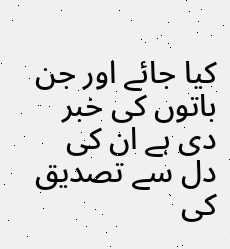کیا جائے اور جن باتوں کی خبر دی ہے ان کی دل سے تصدیق کی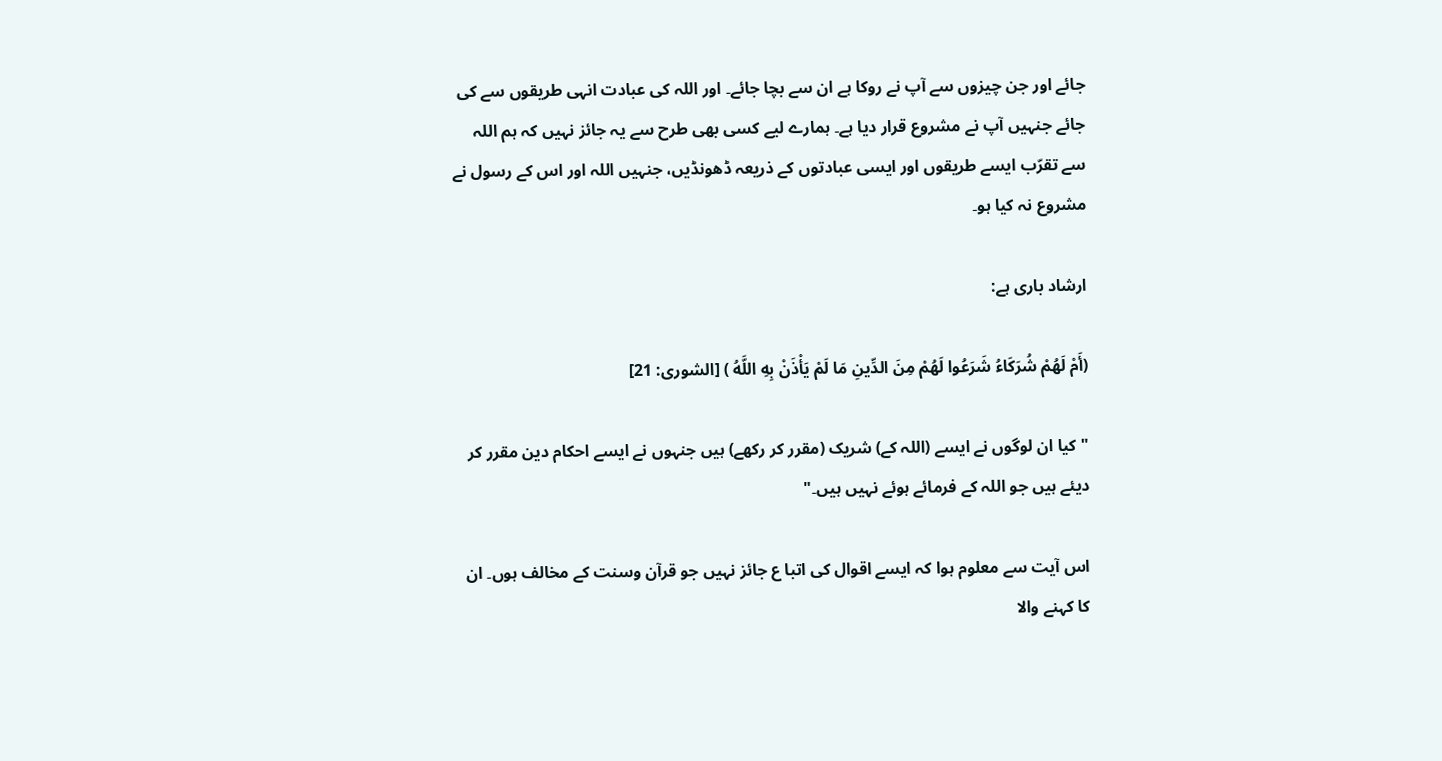جائے اور جن چیزوں سے آپ نے روکا ہے ان سے بچا جائے۔ اور اللہ کی عبادت انہی طریقوں سے کی جائے جنہیں آپ نے مشروع قرار دیا ہے۔ ہمارے لیے کسی بھی طرح سے یہ جائز نہیں کہ ہم اللہ سے تقرّب ایسے طریقوں اور ایسی عبادتوں کے ذریعہ ڈھونڈیں، جنہیں اللہ اور اس کے رسول نے مشروع نہ کیا ہو۔

ارشاد باری ہے:

(أَمْ لَهُمْ شُرَكَاءُ شَرَعُوا لَهُمْ مِنَ الدِّينِ مَا لَمْ يَأْذَنْ بِهِ اللَّهُ ) [الشورى: 21]

"کیا ان لوگوں نے ایسے (اللہ کے) شریک (مقرر کر رکھے) ہیں جنہوں نے ایسے احکام دین مقرر کر دیئے ہیں جو اللہ کے فرمائے ہوئے نہیں ہیں۔"

اس آیت سے معلوم ہوا کہ ایسے اقوال کی اتبا ع جائز نہیں جو قرآن وسنت کے مخالف ہوں۔ ان کا کہنے والا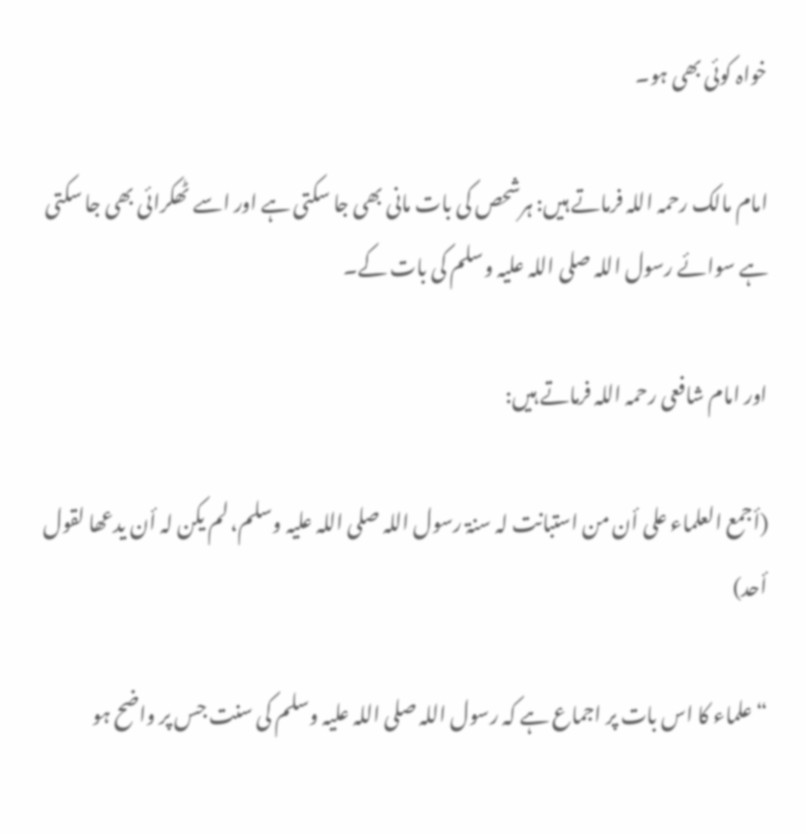خواہ کوئی بھی ہو۔

امام مالک رحمہ اللہ فرماتے ہیں: ہرشحص کی بات مانی بھی جا سکتی ہے اور اسے ٹھکرائی بھی جا سکتی ہے سوائے رسول اللہ صلی اللہ علیہ وسلم کی بات کے۔

اور امام شافعی رحمہ اللہ فرماتے ہیں:

(أجمع العلماء علی أن من استبانت لہ سنۃ رسول اللہ صلی اللہ علیہ وسلم، لم یکن لہ أن یدعھا لقول أحد)

“علماء کا اس بات پر اجماع ہے کہ رسول اللہ صلی اللہ علیہ وسلم کی سنت جس پر واضح ہو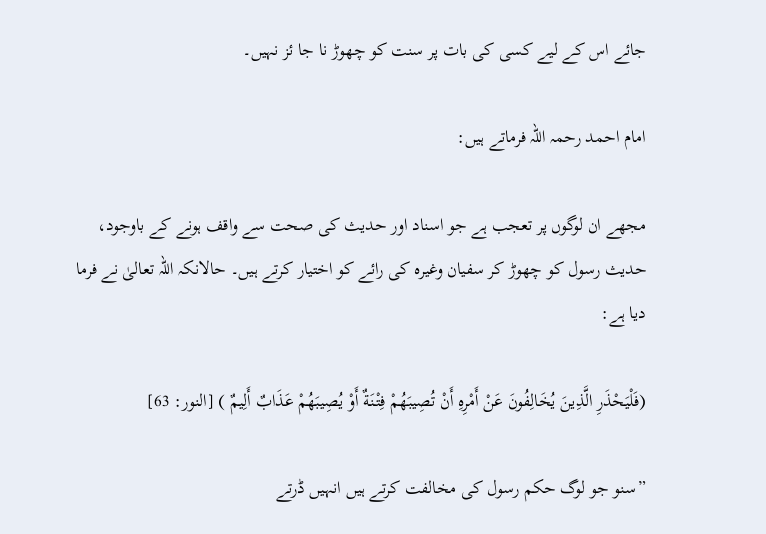جائے اس کے لیے کسی کی بات پر سنت کو چھوڑ نا جا ئز نہیں۔

امام احمد رحمہ اللہ فرماتے ہیں:

مجھے ان لوگوں پر تعجب ہے جو اسناد اور حدیث کی صحت سے واقف ہونے کے باوجود، حدیث رسول کو چھوڑ کر سفیان وغیرہ کی رائے کو اختیار کرتے ہیں۔ حالانکہ اللہ تعالیٰ نے فرما دیا ہے:

(فَلْيَحْذَرِ الَّذِينَ يُخَالِفُونَ عَنْ أَمْرِهِ أَنْ تُصِيبَهُمْ فِتْنَةٌ أَوْ يُصِيبَهُمْ عَذَابٌ أَلِيمٌ ) [النور: 63]

”سنو جو لوگ حکم رسول کی مخالفت کرتے ہیں انہیں ڈرتے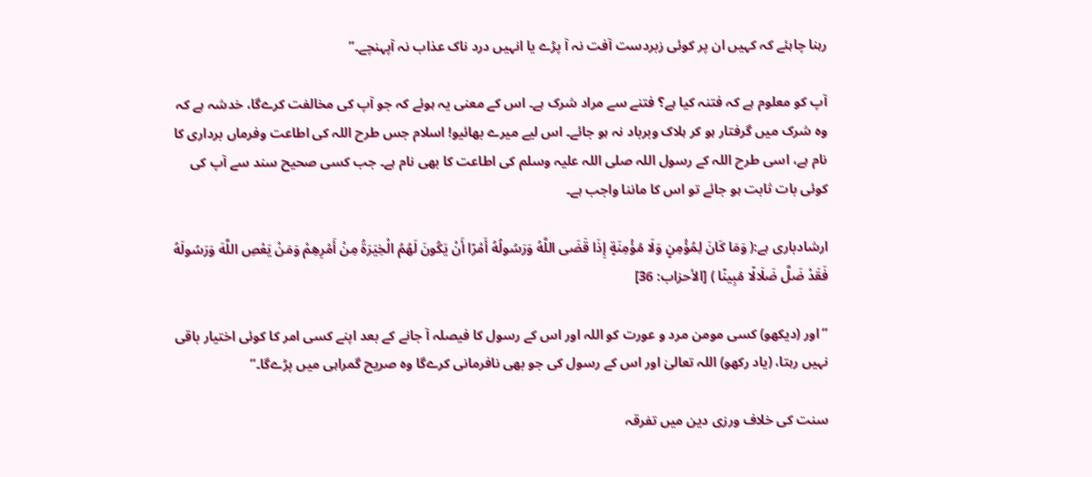رہنا چاہئے کہ کہیں ان پر کوئی زبردست آفت نہ آ پڑے یا انہیں درد ناک عذاب نہ آپہنچے۔”

آپ کو معلوم ہے کہ فتنہ کیا ہے؟ فتنے سے مراد شرک ہے۔ اس کے معنی یہ ہوئے کہ جو آپ کی مخالفت کرےگا، خدشہ ہے کہ وہ شرک میں گرفتار ہو کر ہلاک وبرباد نہ ہو جائے۔ اس لیے میرے بھائیو! اسلام جس طرح اللہ کی اطاعت وفرماں برداری کا نام ہے، اسی طرح اللہ کے رسول اللہ صلی اللہ علیہ وسلم کی اطاعت کا بھی نام ہے۔ جب کسی صحیح سند سے آپ کی کوئی بات ثابت ہو جائے تو اس کا ماننا واجب ہے۔

ارشادباری ہے:( وَمَا كَانَ لِمُؤْمِنٍ وَلَا مُؤْمِنَةٍ إِذَا قَضَى اللَّهُ وَرَسُولُهُ أَمْرًا أَنْ يَكُونَ لَهُمُ الْخِيَرَةُ مِنْ أَمْرِهِمْ وَمَنْ يَعْصِ اللَّهَ وَرَسُولَهُ فَقَدْ ضَلَّ ضَلَالًا مُبِينًا ) [الأحزاب: 36]

”اور (دیکھو) کسی مومن مرد و عورت کو اللہ اور اس کے رسول کا فیصلہ آ جانے کے بعد اپنے کسی امر کا کوئی اختیار باقی نہیں رہتا، (یاد رکھو) اللہ تعالیٰ اور اس کے رسول کی جو بھی نافرمانی کرےگا وه صریح گمراہی میں پڑےگا۔”

سنت کی خلاف ورزی دین میں تفرقہ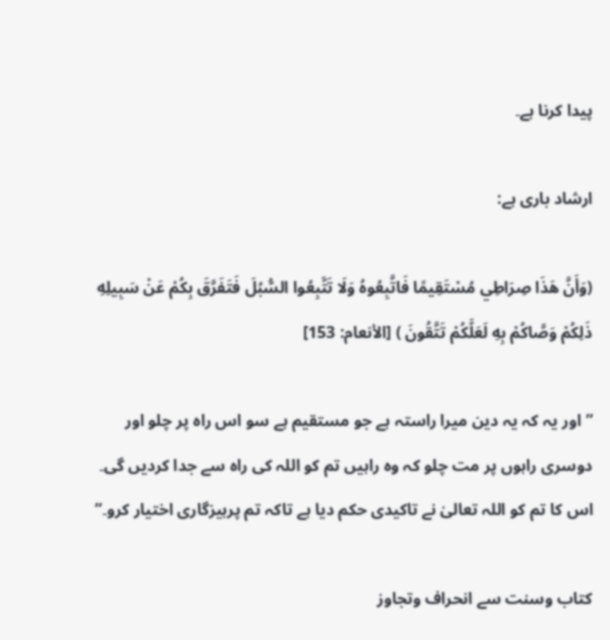پیدا کرنا ہے۔

ارشاد باری ہے:

(وَأَنَّ هَذَا صِرَاطِي مُسْتَقِيمًا فَاتَّبِعُوهُ وَلَا تَتَّبِعُوا السُّبُلَ فَتَفَرَّقَ بِكُمْ عَنْ سَبِيلِهِ ذَلِكُمْ وَصَّاكُمْ بِهِ لَعَلَّكُمْ تَتَّقُونَ ) [الأنعام: 153]

”اور یہ کہ یہ دین میرا راستہ ہے جو مستقیم ہے سو اس راه پر چلو اور دوسری راہوں پر مت چلو کہ وه راہیں تم کو اللہ کی راه سے جدا کردیں گی۔ اس کا تم کو اللہ تعالیٰ نے تاکیدی حکم دیا ہے تاکہ تم پرہیزگاری اختیار کرو۔”

کتاب وسنت سے انحراف وتجاوز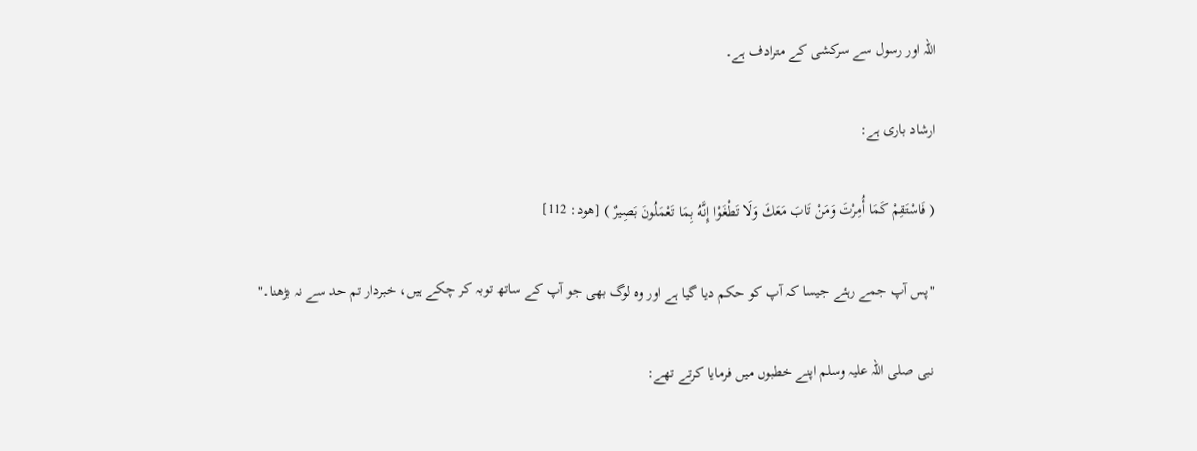اللہ اور رسول سے سرکشی کے مترادف ہے۔

ارشاد باری ہے:

( فَاسْتَقِمْ كَمَا أُمِرْتَ وَمَنْ تَابَ مَعَكَ وَلَا تَطْغَوْا إِنَّهُ بِمَا تَعْمَلُونَ بَصِيرٌ ) [هود: 112]

"پس آپ جمے رہئے جیسا کہ آپ کو حکم دیا گیا ہے اور وه لوگ بھی جو آپ کے ساتھ توبہ کر چکے ہیں، خبردار تم حد سے نہ بڑھنا۔"

نبی صلی اللہ علیہ وسلم اپنے خطبوں میں فرمایا کرتے تھے: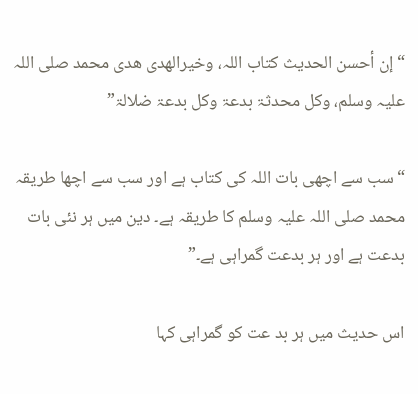“إن أحسن الحدیث کتاب اللہ، وخیرالھدی ھدی محمد صلی اللہ علیہ وسلم، وکل محدثۃ بدعۃ وکل بدعۃ ضلالۃ”

“سب سے اچھی بات اللہ کی کتاب ہے اور سب سے اچھا طریقہ محمد صلی اللہ علیہ وسلم کا طریقہ ہے۔ دین میں ہر نئی بات بدعت ہے اور ہر بدعت گمراہی ہے۔”

اس حدیث میں ہر بد عت کو گمراہی کہا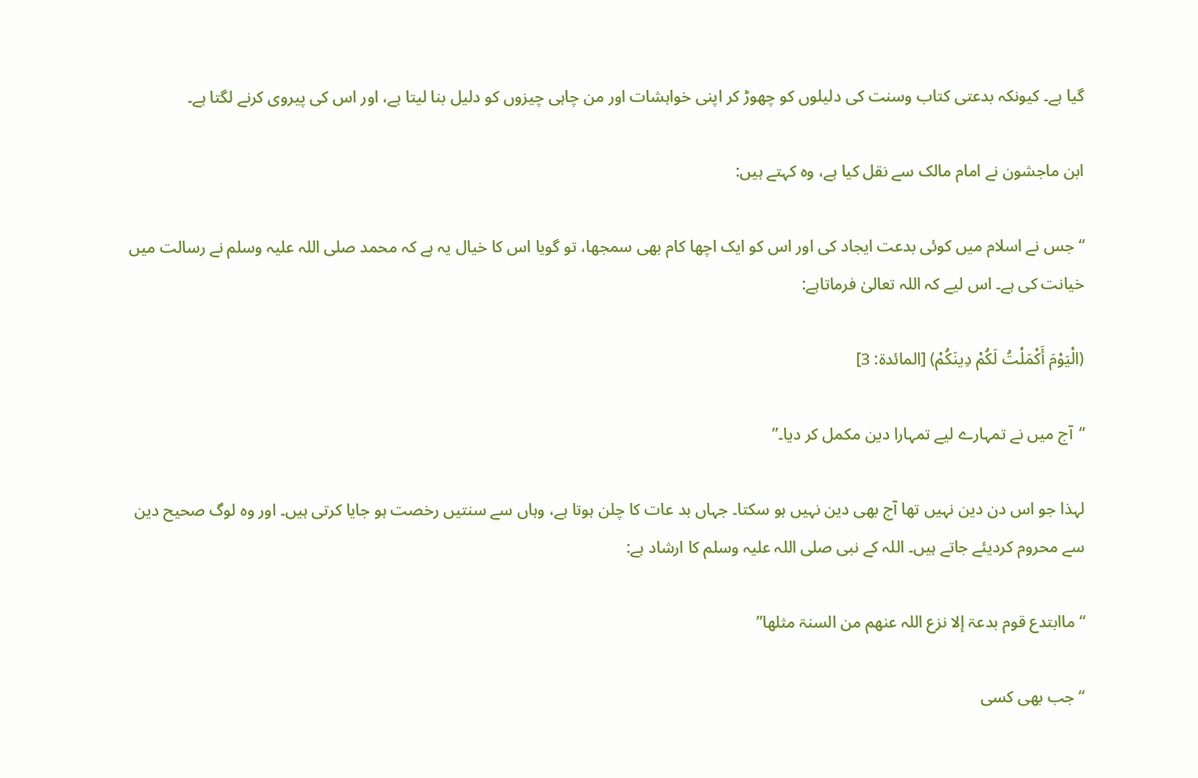گیا ہے۔ کیونکہ بدعتی کتاب وسنت کی دلیلوں کو چھوڑ کر اپنی خواہشات اور من چاہی چیزوں کو دلیل بنا لیتا ہے، اور اس کی پیروی کرنے لگتا ہے۔

ابن ماجشون نے امام مالک سے نقل کیا ہے، وہ کہتے ہیں:

“ جس نے اسلام میں کوئی بدعت ایجاد کی اور اس کو ایک اچھا کام بھی سمجھا، تو گویا اس کا خیال یہ ہے کہ محمد صلی اللہ علیہ وسلم نے رسالت میں خیانت کی ہے۔ اس لیے کہ اللہ تعالیٰ فرماتاہے:

(الْيَوْمَ أَكْمَلْتُ لَكُمْ دِينَكُمْ) [المائدة: 3]

”آج میں نے تمہارے لیے تمہارا دین مکمل کر دیا۔”

لہذا جو اس دن دین نہیں تھا آج بھی دین نہیں ہو سکتا۔ جہاں بد عات کا چلن ہوتا ہے، وہاں سے سنتیں رخصت ہو جایا کرتی ہیں۔ اور وہ لوگ صحیح دین سے محروم کردیئے جاتے ہیں۔ اللہ کے نبی صلی اللہ علیہ وسلم کا ارشاد ہے:

“ماابتدع قوم بدعۃ إلا نزع اللہ عنھم من السنۃ مثلھا”

“جب بھی کسی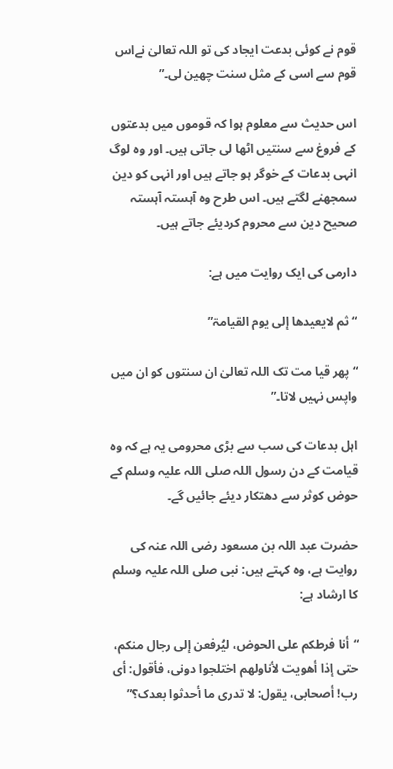قوم نے کوئی بدعت ایجاد کی تو اللہ تعالیٰ نےاس قوم سے اسی کے مثل سنت چھین لی۔”

اس حدیث سے معلوم ہوا کہ قوموں میں بدعتوں کے فروغ سے سنتیں اٹھا لی جاتی ہیں۔ اور وہ لوگ انہی بدعات کے خوگر ہو جاتے ہیں اور انہی کو دین سمجھنے لگتے ہیں۔ اس طرح وہ آہستہ آہستہ صحیح دین سے محروم کردیئے جاتے ہیں۔

دارمی کی ایک روایت میں ہے:

“ثم لایعیدھا إلی یوم القیامۃ”

“ پھر قیا مت تک اللہ تعالیٰ ان سنتوں کو ان میں واپس نہیں لاتا۔”

اہل بدعات کی سب سے بڑی محرومی یہ ہے کہ وہ قیامت کے دن رسول اللہ صلی اللہ علیہ وسلم کے حوض کوثر سے دھتکار دیئے جائیں گے۔

حضرت عبد اللہ بن مسعود رضی اللہ عنہ کی روایت ہے، وہ کہتے ہیں: نبی صلی اللہ علیہ وسلم کا ارشاد ہے:

“أنا فرطکم علی الحوض، لیُرفعن إلی رجال منکم، حتی إذا أھویت لأناولھم اختلجوا دونی، فأقول: أی رب! أصحابی، یقول: لا تدری ما أحدثوا بعدک؟”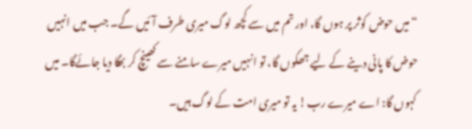“میں حوض کوثر پر ہوں گا، اور تم میں سے کچھ لوگ میری طرف آئیں گے۔ جب میں انہیں حوض کا پانی دینے کے لیے جھکوں گا، تو انہیں میرے سامنے سے کھینچ کر بھگا دیا جائےگا۔ میں کہوں گا: اے میرے رب! یہ تو میری امت کے لوگ ہیں۔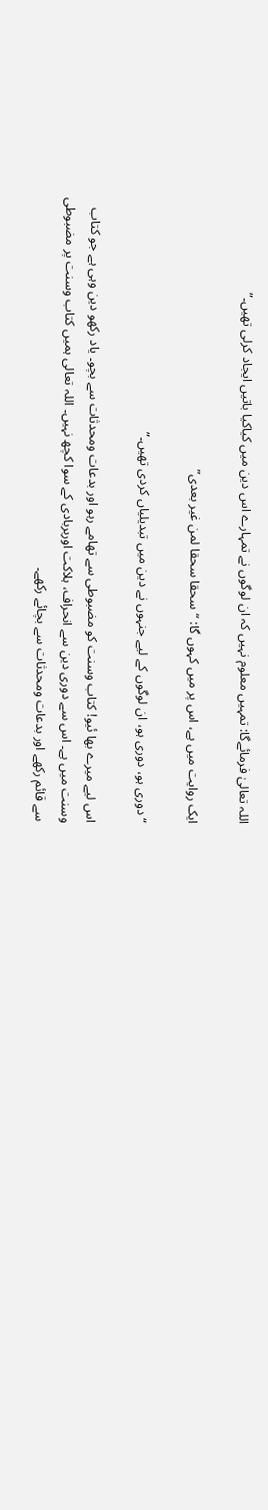اللہ تعالیٰ فرمائےگا: تمہیں معلوم نہیں کہ ان لوگوں نے تمہارے اس دین میں کیاکیا باتیں ایجاد کرلی تھیں۔”

ایک روایت میں ہے، اس پر میں کہوں گا: “سحقا سحقا لمن غیر بعدی”

“دوری ہو، دوری ہو، ان لوگوں کے لیے جنہوں نے دین میں تبدیلیاں کردی تھیں۔”

اس لیے میرے بھا ئیو! کتاب وسنت کو مضبوطی سے تھامے رہو اور بدعات ومحدثات سے بچو۔ یاد رکھو دین وہی ہے جو کتاب وسنت میں ہے۔ اس سے دوری دین سے انحراف، ہلاکت اوربربادی کے سوا کچھ نہیں۔ اللہ تعالی ہمیں کتاب وسنت پر مضبوطی سے قائم رکھے اور بدعات ومحدثات سے بچائے رکھے۔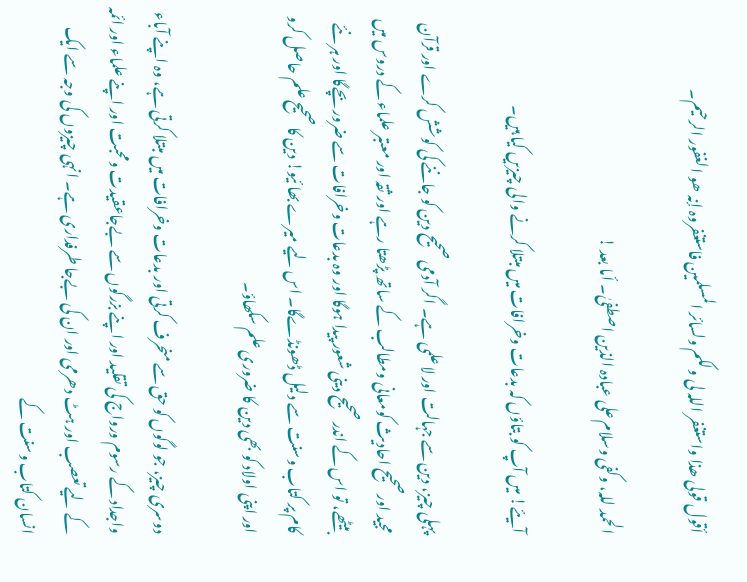أقول قولی ھذا واستغفر اللہ لی ولکم ولسائر المسلمین فاستغفروہ إنہ ھو الغفور الرحیم۔

الحمد للہ، وکفی وسلام علی عبادہ الذین اصطفیٰ۔ أما بعد !

آیئے! میں آپ کو بتاؤں کہ بدعات وخرافات میں مبتلا کرنے والی چیزیں کیا ہیں۔

پہلی چیز، دین سے جہالت اور لا علمی ہے۔ اگر آدمی صحیح دین کو جاننے کی کوشش کرے اور قرآن مجید اورصحیح احادیث کومعانی ومطالب کے ساتھ پڑھتا رہے اور ثقہ اور معتبر علماء کے دروس میں بیٹھے، تو اس کے اندر صحیح دینی شعور پیدا ہوگا اور وہ بدعات وخرافات سے ضرور بچےگا اور ہر نئے کام پر کتاب وسنت سے دلیل ڈھونڈےگا۔ اس لیے میرے بھا ئیو! دین کا صحیح علم حاصل کرو اور اپنی اولاد کو بھی دین کا ضروری علم سکھاؤ۔

دوسری چیز، جو لوگوں کو حق سے منحرف کرتی اور بدعات وخرافات میں مبتلا کرتی ہے، وہ اپنے آباء واجداد کے رسوم ورواج کی تقلید اور اپنے بزرگوں سے بےجاعقیدت ومحبت اور اپنے علماء اور ائمہ کے لیے تعصب اور ہٹ دھرمی اور ان کی بےجا طرفداری ہے۔ انہی چیزوں کی وجہ سے ایک انسان کتاب وسنت کے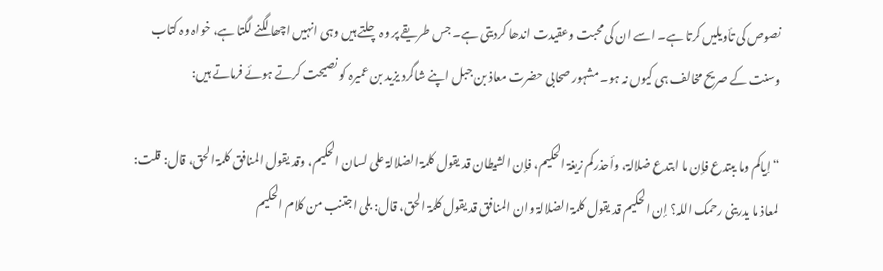نصوص کی تأویلیں کرتا ہے۔ اسے ان کی محبت وعقیدت اندھا کردیتی ہے۔ جس طریقے پر وہ چلتے ہیں وہی انہیں اچھا لگنے لگتا ہے، خواہ وہ کتاب وسنت کے صریح مخالف ہی کیوں نہ ہو۔ مشہور صحابی حضرت معاذ بن جبل اپنے شاگرد یزید بن عمیرہ کو نصیحت کرتے ہوئے فرماتے ہیں:

“إیاکم وما یبتدع فإن ما ابتدع ضلالۃ، وأحذرکم زیغۃ الحکیم، فإن الشیطان قد یقول کلمۃ الضلالۃ علی لسان الحکیم، وقد یقول المنافق کلمۃ الحق، قال: قلت: لمعاذ ما یدرینی رحمک اللہ؟ إن الحکیم قد یقول کلمۃ الضلالۃ وان المنافق قد یقول کلمۃ الحق، قال: بلی اجتنب من کلام الحکیم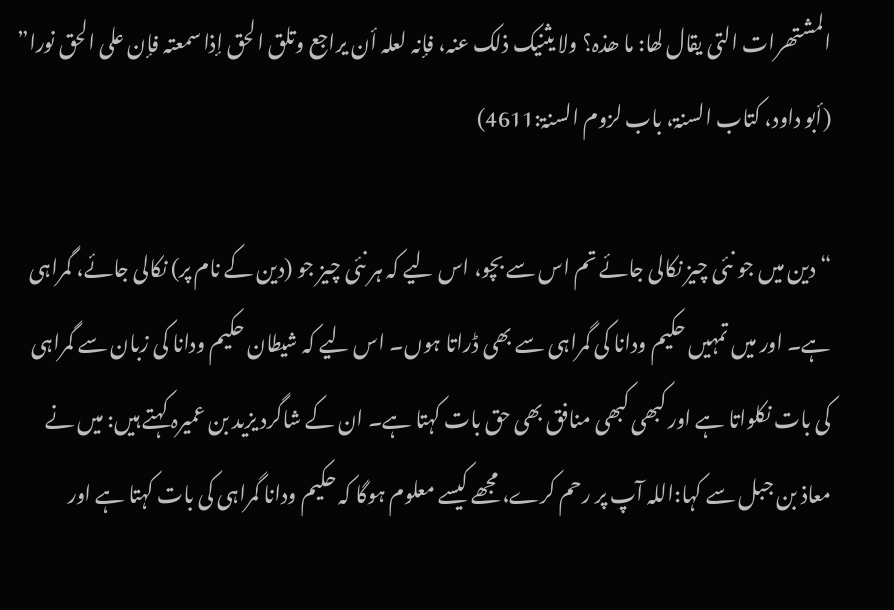المشتھرات التی یقال لھا: ما ھذہ؟ ولا یثنیک ذلک عنہ، فإنہ لعلہ أن یراجع وتلق الحق إذا سمعتہ فإن علی الحق نورا” (أبو داود، کتاب السنۃ، باب لزوم السنۃ:4611)

“ دین میں جو نئی چیز نکالی جائے تم اس سے بچو، اس لیے کہ ہر نئی چیز جو (دین کے نام پر) نکالی جائے، گمراہی ہے۔ اور میں تمہیں حکیم ودانا کی گمراہی سے بھی ڈراتا ہوں۔ اس لیے کہ شیطان حکیم ودانا کی زبان سے گمراہی کی بات نکلواتا ہے اور کبھی کبھی منافق بھی حق بات کہتا ہے۔ ان کے شاگرد یزید بن عمیرہ کہتے ہیں: میں نے معاذ بن جبل سے کہا:اللہ آپ پر رحم کرے، مجھے کیسے معلوم ہوگا کہ حکیم ودانا گمراہی کی بات کہتا ہے اور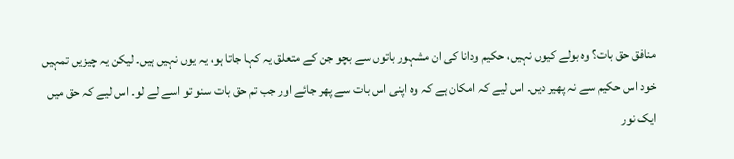منافق حق بات؟ وہ بولے کیوں نہیں، حکیم ودانا کی ان مشہور باتوں سے بچو جن کے متعلق یہ کہا جاتا ہو، یہ یوں نہیں ہیں۔ لیکن یہ چیزیں تمہیں خود اس حکیم سے نہ پھیر دیں۔ اس لیے کہ امکان ہے کہ وہ اپنی اس بات سے پھر جائے اور جب تم حق بات سنو تو اسے لے لو۔ اس لیے کہ حق میں ایک نور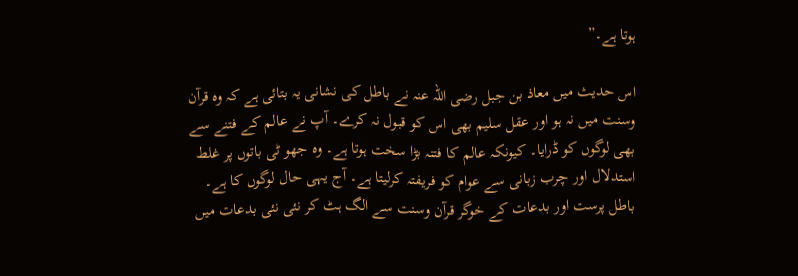ہوتا ہے۔”

اس حدیث میں معاذ بن جبل رضی اللہ عنہ نے باطل کی نشانی یہ بتائی ہے کہ وہ قرآن وسنت میں نہ ہو اور عقل سلیم بھی اس کو قبول نہ کرے۔ آپ نے عالم کے فتنے سے بھی لوگوں کو ڈرایا۔ کیونکہ عالم کا فتنہ بڑا سخت ہوتا ہے۔ وہ جھو ٹی باتوں پر غلط استدلال اور چرب زبانی سے عوام کو فریفتہ کرلیتا ہے۔ آج یہی حال لوگوں کا ہے۔ باطل پرست اور بدعات کے خوگر قرآن وسنت سے الگ ہٹ کر نئی نئی بدعات میں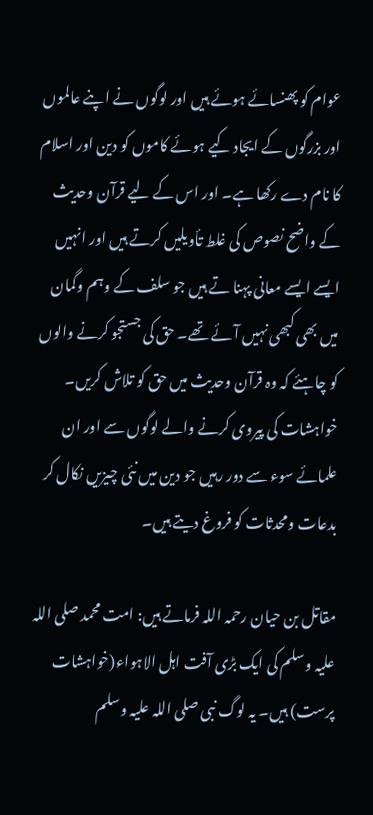عوام کو پھنسائے ہوئے ہیں اور لوگوں نے اپنے عالموں اور بزرگوں کے ایجاد کیے ہوئے کاموں کو دین اور اسلام کا نام دے رکھا ہے۔ اور اس کے لیے قرآن وحدیث کے واضح نصوص کی غلط تأویلیں کرتے ہیں اور انہیں ایسے ایسے معانی پہنا تے ہیں جو سلف کے وہم وگمان میں بھی کبھی نہیں آئے تھے۔ حق کی جستجو کرنے والوں کو چاہئے کہ وہ قرآن وحدیث میں حق کو تلاش کریں۔ خواہشات کی پیروی کرنے والے لوگوں سے اور ان علمائے سوء سے دور رہیں جو دین میں نئی چیزیں نکال کر بدعات ومحدثات کو فروغ دیتے ہیں۔

مقاتل بن حیان رحمہ اللہ فرماتے ہیں: امت محمد صلی اللہ علیہ وسلم کی ایک بڑی آفت اہل الاہواء(خواہشات پرست) ہیں۔ یہ لوگ نبی صلی اللہ علیہ وسلم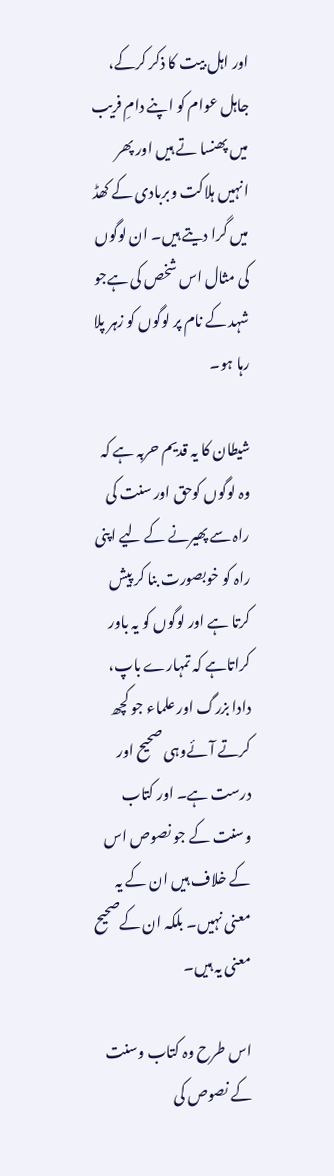اور اہل بیت کا ذکر کرکے، جاہل عوام کو اپنے دامِ فریب میں پھنسا تے ہیں اور پھر انہیں ہلاکت وبربادی کے کھڈ میں گرا دیتے ہیں۔ ان لوگوں کی مثال اس شخص کی ہےجو شہد کے نام پر لوگوں کو زہر پلا رہا ہو۔

شیطان کا یہ قدیم حربہ ہے کہ وہ لوگوں کوحق اور سنت کی راہ سے پھیرنے کے لیے اپنی راہ کو خوبصورت بنا کر پیش کرتا ہے اور لوگوں کو یہ باور کراتاہے کہ تمہارے باپ، دادا بزرگ اور علماء جو کچھ کرتے آئےوہی صحیح اور درست ہے۔ اور کتاب وسنت کے جو نصوص اس کے خلاف ہیں ان کے یہ معنی نہیں۔ بلکہ ان کےصحیح معنی یہ ہیں۔

اس طرح وہ کتاب وسنت کے نصوص کی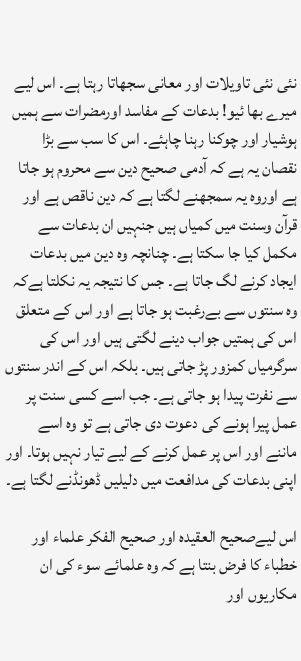نئی نئی تاویلات اور معانی سجھاتا رہتا ہے۔ اس لیے میرے بھا ئیو! بدعات کے مفاسد اورمضرات سے ہمیں ہوشیار اور چوکنا رہنا چاہئے۔ اس کا سب سے بڑا نقصان یہ ہے کہ آدمی صحیح دین سے محروم ہو جاتا ہے اوروہ یہ سمجھنے لگتا ہے کہ دین ناقص ہے اور قرآن وسنت میں کمیاں ہیں جنہیں ان بدعات سے مکمل کیا جا سکتا ہے۔ چنانچہ وہ دین میں بدعات ایجاد کرنے لگ جاتا ہے۔ جس کا نتیجہ یہ نکلتا ہےکہ وہ سنتوں سے بےرغبت ہو جاتا ہے اور اس کے متعلق اس کی ہمتیں جواب دینے لگتی ہیں اور اس کی سرگرمیاں کمزور پڑ جاتی ہیں۔ بلکہ اس کے اندر سنتوں سے نفرت پیدا ہو جاتی ہے۔ جب اسے کسی سنت پر عمل پیرا ہونے کی دعوت دی جاتی ہے تو وہ اسے ماننے اور اس پر عمل کرنے کے لیے تیار نہیں ہوتا۔ اور اپنی بدعات کی مدافعت میں دلیلیں ڈھونڈنے لگتا ہے۔

اس لیےصحیح العقیدہ اور صحیح الفکر علماء اور خطباء کا فرض بنتا ہے کہ وہ علمائے سوء کی ان مکاریوں اور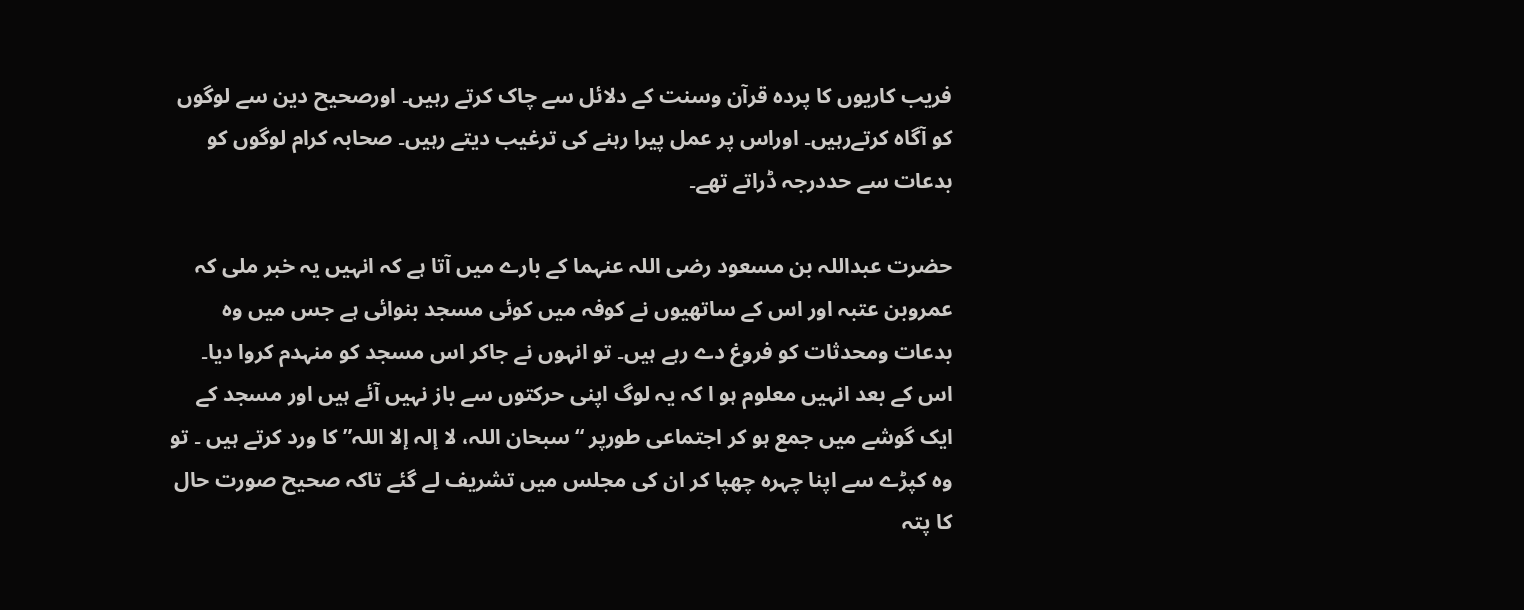فریب کاریوں کا پردہ قرآن وسنت کے دلائل سے چاک کرتے رہیں۔ اورصحیح دین سے لوگوں کو آگاہ کرتےرہیں۔ اوراس پر عمل پیرا رہنے کی ترغیب دیتے رہیں۔ صحابہ کرام لوگوں کو بدعات سے حددرجہ ڈراتے تھے۔

حضرت عبداللہ بن مسعود رضی اللہ عنہما کے بارے میں آتا ہے کہ انہیں یہ خبر ملی کہ عمروبن عتبہ اور اس کے ساتھیوں نے کوفہ میں کوئی مسجد بنوائی ہے جس میں وہ بدعات ومحدثات کو فروغ دے رہے ہیں۔ تو انہوں نے جاکر اس مسجد کو منہدم کروا دیا۔ اس کے بعد انہیں معلوم ہو ا کہ یہ لوگ اپنی حرکتوں سے باز نہیں آئے ہیں اور مسجد کے ایک گوشے میں جمع ہو کر اجتماعی طورپر “سبحان اللہ، لا إلہ إلا اللہ” کا ورد کرتے ہیں ۔ تو وہ کپڑے سے اپنا چہرہ چھپا کر ان کی مجلس میں تشریف لے گئے تاکہ صحیح صورت حال کا پتہ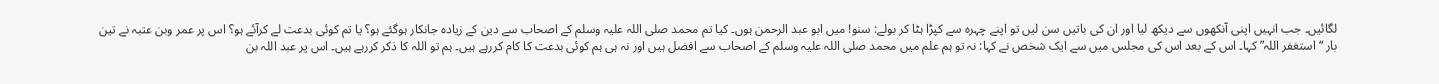لگائیں۔ جب انہیں اپنی آنکھوں سے دیکھ لیا اور ان کی باتیں سن لیں تو اپنے چہرہ سے کپڑا ہٹا کر بولے: سنو! میں ابو عبد الرحمن ہوں۔ کیا تم محمد صلی اللہ علیہ وسلم کے اصحاب سے دین کے زیادہ جانکار ہوگئے ہو؟ یا تم کوئی بدعت لے کرآئے ہو؟ اس پر عمر وبن عتبہ نے تین بار “استغفر اللہ” کہا۔ اس کے بعد اس کی مجلس میں سے ایک شخص نے کہا: نہ تو ہم علم میں محمد صلی اللہ علیہ وسلم کے اصحاب سے افضل ہیں اور نہ ہی ہم کوئی بدعت کا کام کررہے ہیں۔ ہم تو اللہ کا ذکر کررہے ہیں۔ اس پر عبد اللہ بن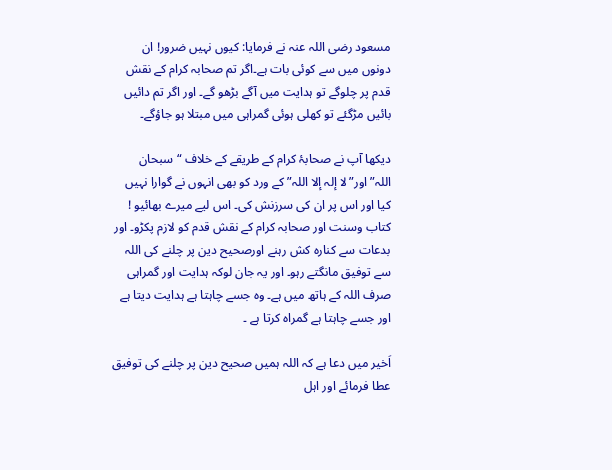مسعود رضی اللہ عنہ نے فرمایا: کیوں نہیں ضرور! ان دونوں میں سے کوئی بات ہے۔اگر تم صحابہ کرام کے نقش قدم پر چلوگے تو ہدایت میں آگے بڑھو گے۔ اور اگر تم دائيں بائیں مڑگئے تو کھلی ہوئی گمراہی میں مبتلا ہو جاؤگے۔

دیکھا آپ نے صحابۂ کرام کے طریقے کے خلاف “سبحان اللہ”اور”لا إلہ إلا اللہ” کے ورد کو بھی انہوں نے گوارا نہیں کیا اور اس پر ان کی سرزنش کی۔ اس لیے میرے بھائیو ! کتاب وسنت اور صحابہ کرام کے نقش قدم کو لازم پکڑو۔ اور بدعات سے کنارہ کش رہنے اورصحیح دین پر چلنے کی اللہ سے توفیق مانگتے رہو۔ اور یہ جان لوکہ ہدایت اور گمراہی صرف اللہ کے ہاتھ میں ہے۔ وہ جسے چاہتا ہے ہدایت دیتا ہے اور جسے چاہتا ہے گمراہ کرتا ہے ۔

اَخیر میں دعا ہے کہ اللہ ہمیں صحیح دین پر چلنے کی توفیق عطا فرمائے اور اہل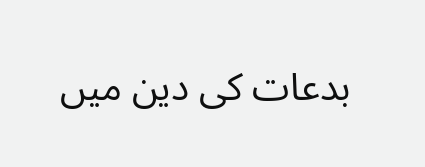بدعات کی دین میں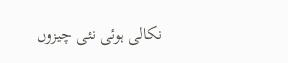نکالی ہوئی نئی چیزوں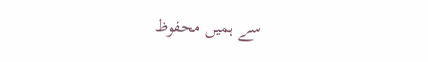سے ہمیں محفوظ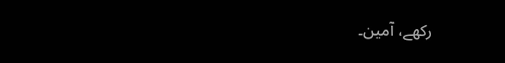رکھے، آمین۔